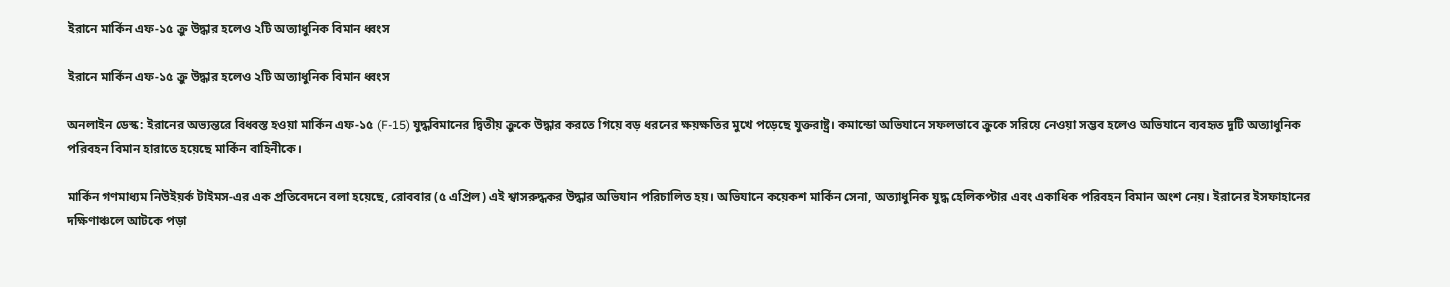ইরানে মার্কিন এফ-১৫ ক্রু উদ্ধার হলেও ২টি অত্যাধুনিক বিমান ধ্বংস

ইরানে মার্কিন এফ-১৫ ক্রু উদ্ধার হলেও ২টি অত্যাধুনিক বিমান ধ্বংস

অনলাইন ডেস্ক: ইরানের অভ্যন্তরে বিধ্বস্ত হওয়া মার্কিন এফ-১৫ (F-15) যুদ্ধবিমানের দ্বিতীয় ক্রুকে উদ্ধার করতে গিয়ে বড় ধরনের ক্ষয়ক্ষতির মুখে পড়েছে যুক্তরাষ্ট্র। কমান্ডো অভিযানে সফলভাবে ক্রুকে সরিয়ে নেওয়া সম্ভব হলেও অভিযানে ব্যবহৃত দুটি অত্যাধুনিক পরিবহন বিমান হারাতে হয়েছে মার্কিন বাহিনীকে।

মার্কিন গণমাধ্যম নিউইয়র্ক টাইমস-এর এক প্রতিবেদনে বলা হয়েছে, রোববার (৫ এপ্রিল) এই শ্বাসরুদ্ধকর উদ্ধার অভিযান পরিচালিত হয়। অভিযানে কয়েকশ মার্কিন সেনা, অত্যাধুনিক যুদ্ধ হেলিকপ্টার এবং একাধিক পরিবহন বিমান অংশ নেয়। ইরানের ইসফাহানের দক্ষিণাঞ্চলে আটকে পড়া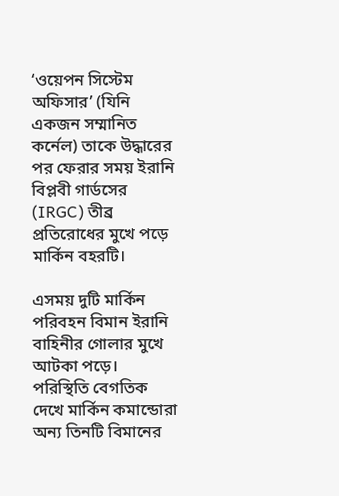‘ওয়েপন সিস্টেম অফিসার’ (যিনি একজন সম্মানিত কর্নেল) তাকে উদ্ধারের পর ফেরার সময় ইরানি বিপ্লবী গার্ডসের (IRGC) তীব্র প্রতিরোধের মুখে পড়ে মার্কিন বহরটি।

এসময় দুটি মার্কিন পরিবহন বিমান ইরানি বাহিনীর গোলার মুখে আটকা পড়ে। পরিস্থিতি বেগতিক দেখে মার্কিন কমান্ডোরা অন্য তিনটি বিমানের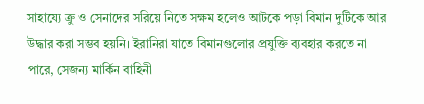সাহায্যে ক্রু ও সেনাদের সরিয়ে নিতে সক্ষম হলেও আটকে পড়া বিমান দুটিকে আর উদ্ধার করা সম্ভব হয়নি। ইরানিরা যাতে বিমানগুলোর প্রযুক্তি ব্যবহার করতে না পারে, সেজন্য মার্কিন বাহিনী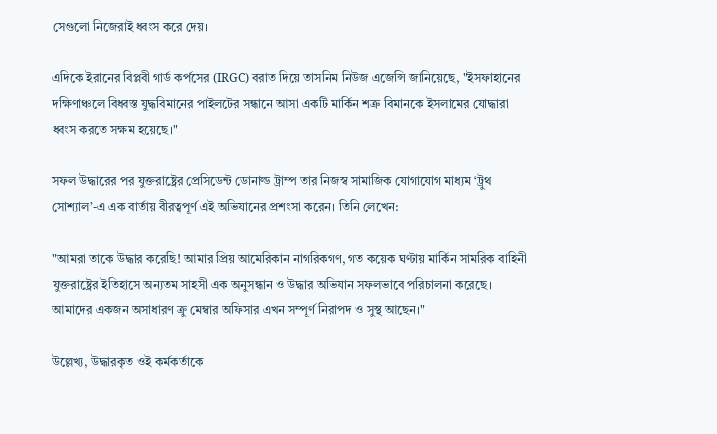সেগুলো নিজেরাই ধ্বংস করে দেয়।

এদিকে ইরানের বিপ্লবী গার্ড কর্পসের (IRGC) বরাত দিয়ে তাসনিম নিউজ এজেন্সি জানিয়েছে, "ইসফাহানের দক্ষিণাঞ্চলে বিধ্বস্ত যুদ্ধবিমানের পাইলটের সন্ধানে আসা একটি মার্কিন শত্রু বিমানকে ইসলামের যোদ্ধারা ধ্বংস করতে সক্ষম হয়েছে।"

সফল উদ্ধারের পর যুক্তরাষ্ট্রের প্রেসিডেন্ট ডোনাল্ড ট্রাম্প তার নিজস্ব সামাজিক যোগাযোগ মাধ্যম ‘ট্রুথ সোশ্যাল’-এ এক বার্তায় বীরত্বপূর্ণ এই অভিযানের প্রশংসা করেন। তিনি লেখেন:

"আমরা তাকে উদ্ধার করেছি! আমার প্রিয় আমেরিকান নাগরিকগণ, গত কয়েক ঘণ্টায় মার্কিন সামরিক বাহিনী যুক্তরাষ্ট্রের ইতিহাসে অন্যতম সাহসী এক অনুসন্ধান ও উদ্ধার অভিযান সফলভাবে পরিচালনা করেছে। আমাদের একজন অসাধারণ ক্রু মেম্বার অফিসার এখন সম্পূর্ণ নিরাপদ ও সুস্থ আছেন।"

উল্লেখ্য, উদ্ধারকৃত ওই কর্মকর্তাকে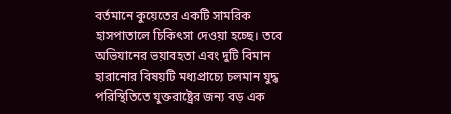বর্তমানে কুয়েতের একটি সামরিক হাসপাতালে চিকিৎসা দেওয়া হচ্ছে। তবে অভিযানের ভয়াবহতা এবং দুটি বিমান হারানোর বিষয়টি মধ্যপ্রাচ্যে চলমান যুদ্ধ পরিস্থিতিতে যুক্তরাষ্ট্রের জন্য বড় এক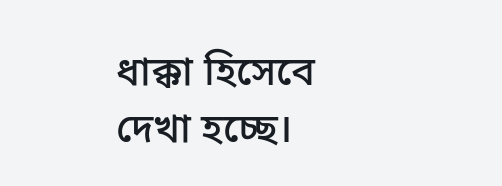ধাক্কা হিসেবে দেখা হচ্ছে।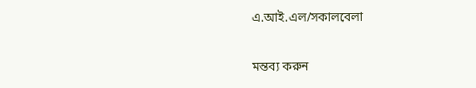এ.আই.এল/সকালবেলা

মন্তব্য করুন